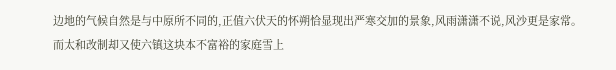边地的气候自然是与中原所不同的,正值六伏天的怀朔恰显现出严寒交加的景象,风雨潇潇不说,风沙更是家常。而太和改制却又使六镇这块本不富裕的家庭雪上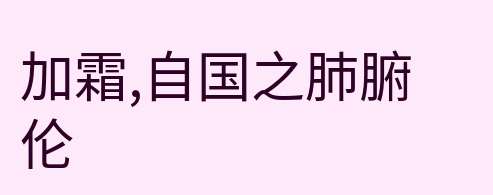加霜,自国之肺腑伦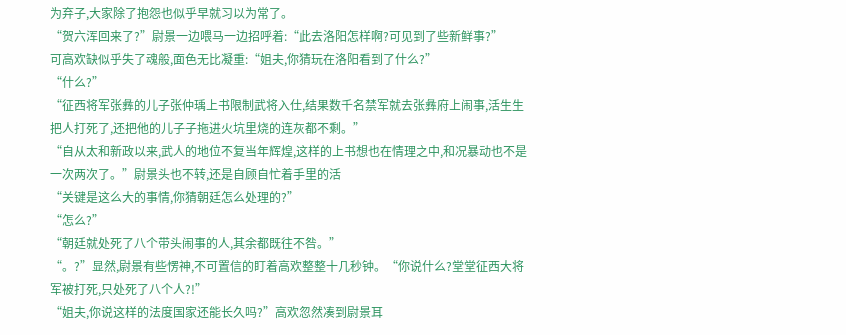为弃子,大家除了抱怨也似乎早就习以为常了。
“贺六浑回来了?”尉景一边喂马一边招呼着:“此去洛阳怎样啊?可见到了些新鲜事?”
可高欢缺似乎失了魂般,面色无比凝重:“姐夫,你猜玩在洛阳看到了什么?”
“什么?”
“征西将军张彝的儿子张仲瑀上书限制武将入仕,结果数千名禁军就去张彝府上闹事,活生生把人打死了,还把他的儿子子拖进火坑里烧的连灰都不剩。”
“自从太和新政以来,武人的地位不复当年辉煌,这样的上书想也在情理之中,和况暴动也不是一次两次了。”尉景头也不转,还是自顾自忙着手里的活
“关键是这么大的事情,你猜朝廷怎么处理的?”
“怎么?”
“朝廷就处死了八个带头闹事的人,其余都既往不咎。”
“。?”显然,尉景有些愣神,不可置信的盯着高欢整整十几秒钟。“你说什么?堂堂征西大将军被打死,只处死了八个人?!”
“姐夫,你说这样的法度国家还能长久吗?”高欢忽然凑到尉景耳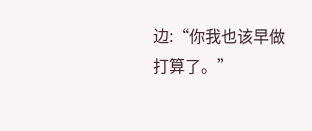边:“你我也该早做打算了。”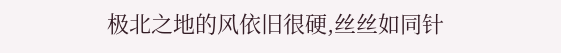极北之地的风依旧很硬,丝丝如同针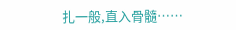扎一般,直入骨髓……